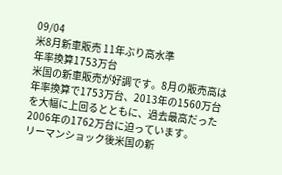09/04
米8月新車販売 11年ぶり高水準
年率換算1753万台
米国の新車販売が好調です。8月の販売高は年率換算で1753万台、2013年の1560万台を大幅に上回るとともに、過去最高だった2006年の1762万台に迫っています。
リーマンショック後米国の新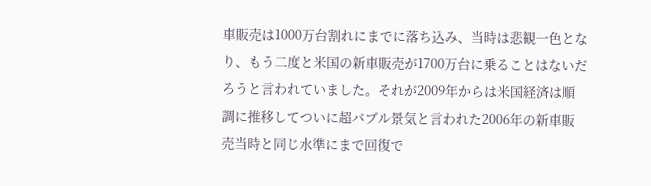車販売は1000万台割れにまでに落ち込み、当時は悲観一色となり、もう二度と米国の新車販売が1700万台に乗ることはないだろうと言われていました。それが2009年からは米国経済は順調に推移してついに超バブル景気と言われた2006年の新車販売当時と同じ水準にまで回復で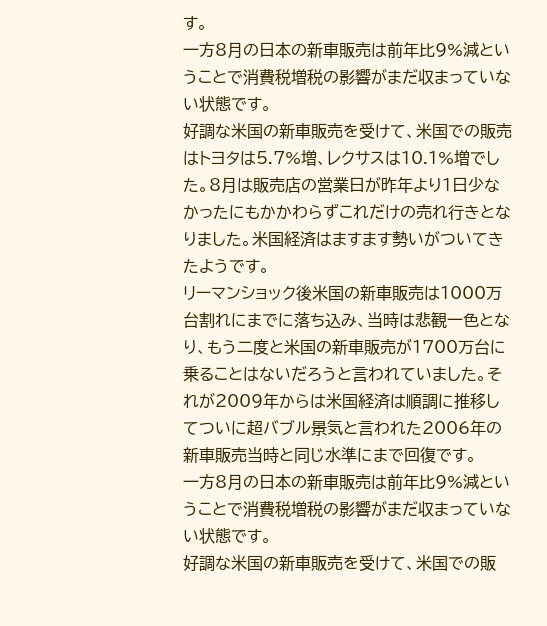す。
一方8月の日本の新車販売は前年比9%減ということで消費税増税の影響がまだ収まっていない状態です。
好調な米国の新車販売を受けて、米国での販売はトヨタは5.7%増、レクサスは10.1%増でした。8月は販売店の営業日が昨年より1日少なかったにもかかわらずこれだけの売れ行きとなりました。米国経済はますます勢いがついてきたようです。
リーマンショック後米国の新車販売は1000万台割れにまでに落ち込み、当時は悲観一色となり、もう二度と米国の新車販売が1700万台に乗ることはないだろうと言われていました。それが2009年からは米国経済は順調に推移してついに超バブル景気と言われた2006年の新車販売当時と同じ水準にまで回復です。
一方8月の日本の新車販売は前年比9%減ということで消費税増税の影響がまだ収まっていない状態です。
好調な米国の新車販売を受けて、米国での販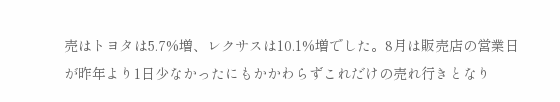売はトヨタは5.7%増、レクサスは10.1%増でした。8月は販売店の営業日が昨年より1日少なかったにもかかわらずこれだけの売れ行きとなり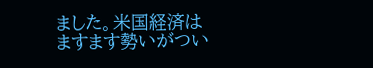ました。米国経済はますます勢いがつい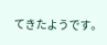てきたようです。